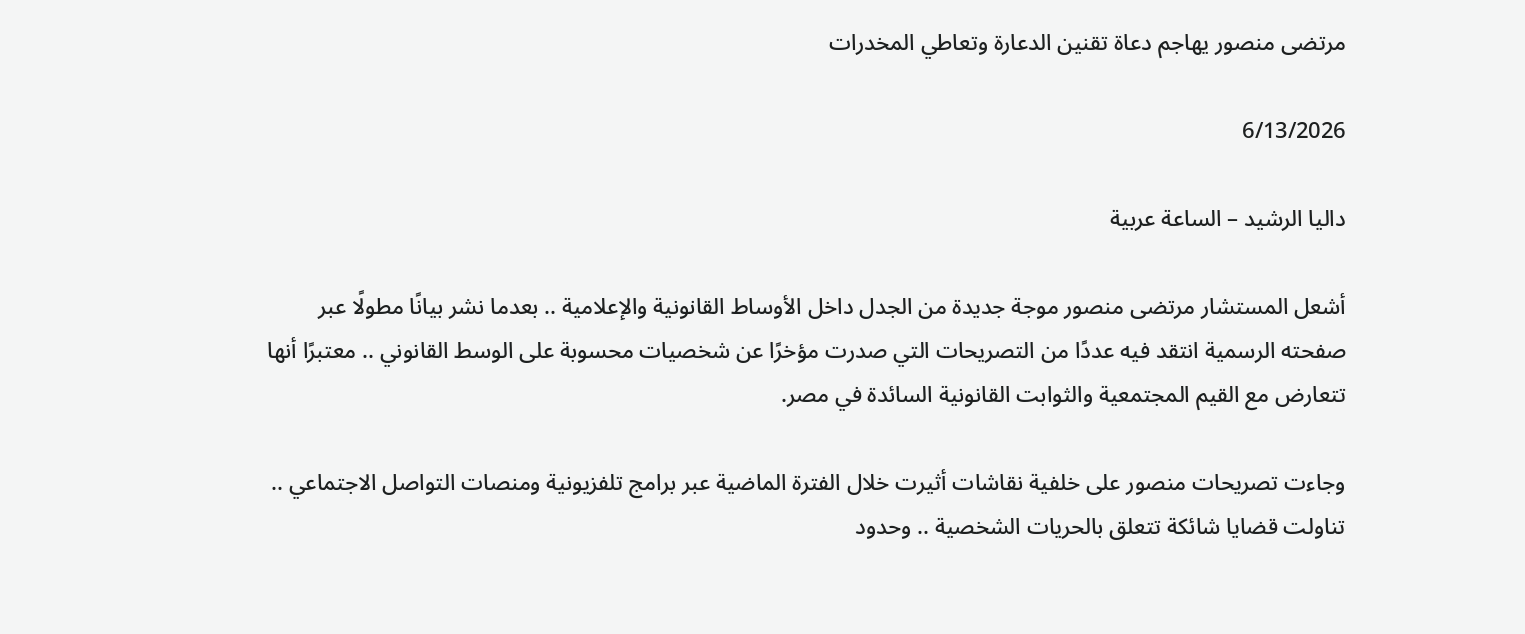مرتضى منصور يهاجم دعاة تقنين الدعارة وتعاطي المخدرات

6/13/2026

داليا الرشيد – الساعة عربية

أشعل المستشار مرتضى منصور موجة جديدة من الجدل داخل الأوساط القانونية والإعلامية .. بعدما نشر بيانًا مطولًا عبر صفحته الرسمية انتقد فيه عددًا من التصريحات التي صدرت مؤخرًا عن شخصيات محسوبة على الوسط القانوني .. معتبرًا أنها تتعارض مع القيم المجتمعية والثوابت القانونية السائدة في مصر.

وجاءت تصريحات منصور على خلفية نقاشات أثيرت خلال الفترة الماضية عبر برامج تلفزيونية ومنصات التواصل الاجتماعي .. تناولت قضايا شائكة تتعلق بالحريات الشخصية .. وحدود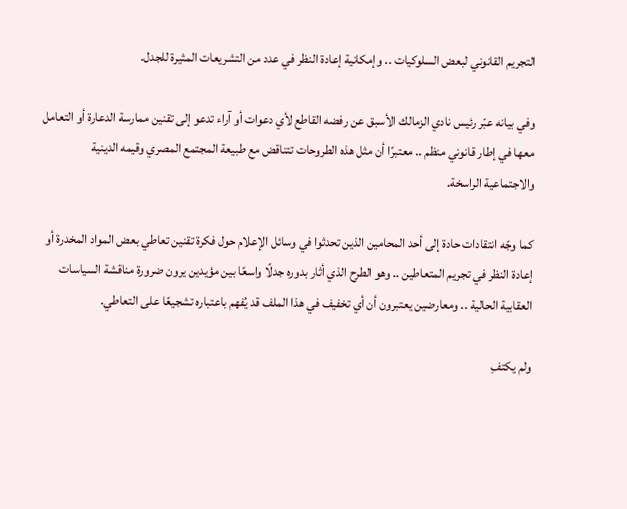التجريم القانوني لبعض السلوكيات .. وإمكانية إعادة النظر في عدد من التشريعات المثيرة للجدل.

وفي بيانه عبّر رئيس نادي الزمالك الأسبق عن رفضه القاطع لأي دعوات أو آراء تدعو إلى تقنين ممارسة الدعارة أو التعامل معها في إطار قانوني منظم .. معتبرًا أن مثل هذه الطروحات تتناقض مع طبيعة المجتمع المصري وقيمه الدينية والاجتماعية الراسخة.

كما وجّه انتقادات حادة إلى أحد المحامين الذين تحدثوا في وسائل الإعلام حول فكرة تقنين تعاطي بعض المواد المخدرة أو إعادة النظر في تجريم المتعاطين .. وهو الطرح الذي أثار بدوره جدلًا واسعًا بين مؤيدين يرون ضرورة مناقشة السياسات العقابية الحالية .. ومعارضين يعتبرون أن أي تخفيف في هذا الملف قد يُفهم باعتباره تشجيعًا على التعاطي.

ولم يكتفِ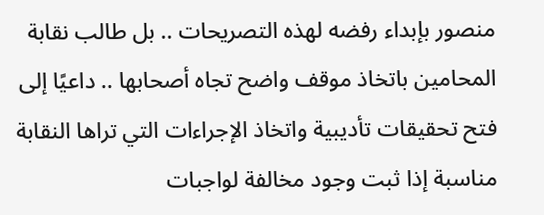منصور بإبداء رفضه لهذه التصريحات .. بل طالب نقابة المحامين باتخاذ موقف واضح تجاه أصحابها .. داعيًا إلى فتح تحقيقات تأديبية واتخاذ الإجراءات التي تراها النقابة مناسبة إذا ثبت وجود مخالفة لواجبات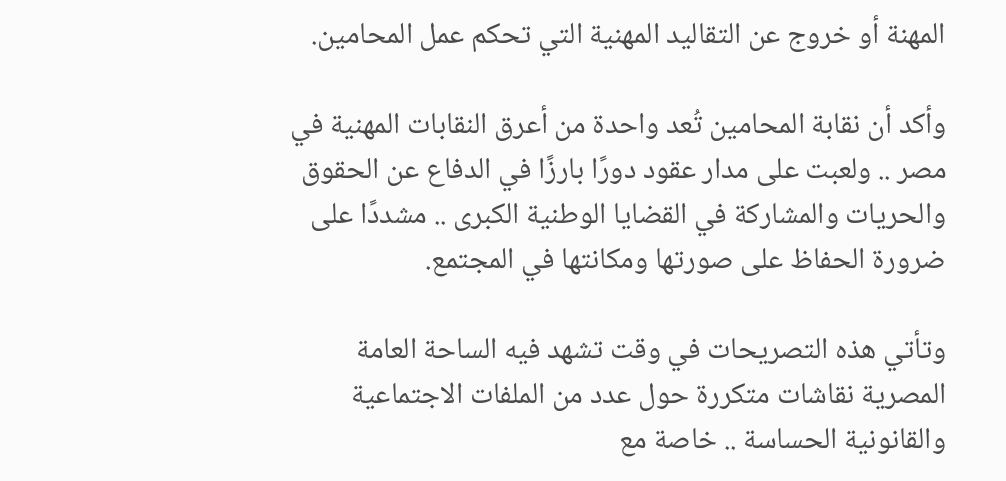المهنة أو خروج عن التقاليد المهنية التي تحكم عمل المحامين.

وأكد أن نقابة المحامين تُعد واحدة من أعرق النقابات المهنية في مصر .. ولعبت على مدار عقود دورًا بارزًا في الدفاع عن الحقوق والحريات والمشاركة في القضايا الوطنية الكبرى .. مشددًا على ضرورة الحفاظ على صورتها ومكانتها في المجتمع.

وتأتي هذه التصريحات في وقت تشهد فيه الساحة العامة المصرية نقاشات متكررة حول عدد من الملفات الاجتماعية والقانونية الحساسة .. خاصة مع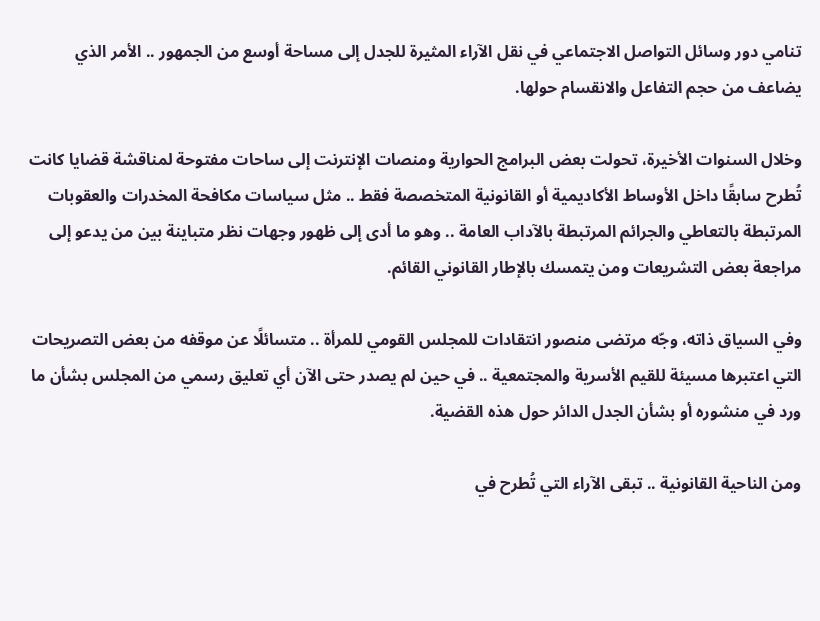تنامي دور وسائل التواصل الاجتماعي في نقل الآراء المثيرة للجدل إلى مساحة أوسع من الجمهور .. الأمر الذي يضاعف من حجم التفاعل والانقسام حولها.

وخلال السنوات الأخيرة، تحولت بعض البرامج الحوارية ومنصات الإنترنت إلى ساحات مفتوحة لمناقشة قضايا كانت تُطرح سابقًا داخل الأوساط الأكاديمية أو القانونية المتخصصة فقط .. مثل سياسات مكافحة المخدرات والعقوبات المرتبطة بالتعاطي والجرائم المرتبطة بالآداب العامة .. وهو ما أدى إلى ظهور وجهات نظر متباينة بين من يدعو إلى مراجعة بعض التشريعات ومن يتمسك بالإطار القانوني القائم.

وفي السياق ذاته، وجّه مرتضى منصور انتقادات للمجلس القومي للمرأة .. متسائلًا عن موقفه من بعض التصريحات التي اعتبرها مسيئة للقيم الأسرية والمجتمعية .. في حين لم يصدر حتى الآن أي تعليق رسمي من المجلس بشأن ما ورد في منشوره أو بشأن الجدل الدائر حول هذه القضية.

ومن الناحية القانونية .. تبقى الآراء التي تُطرح في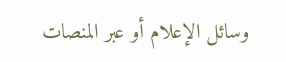وسائل الإعلام أو عبر المنصات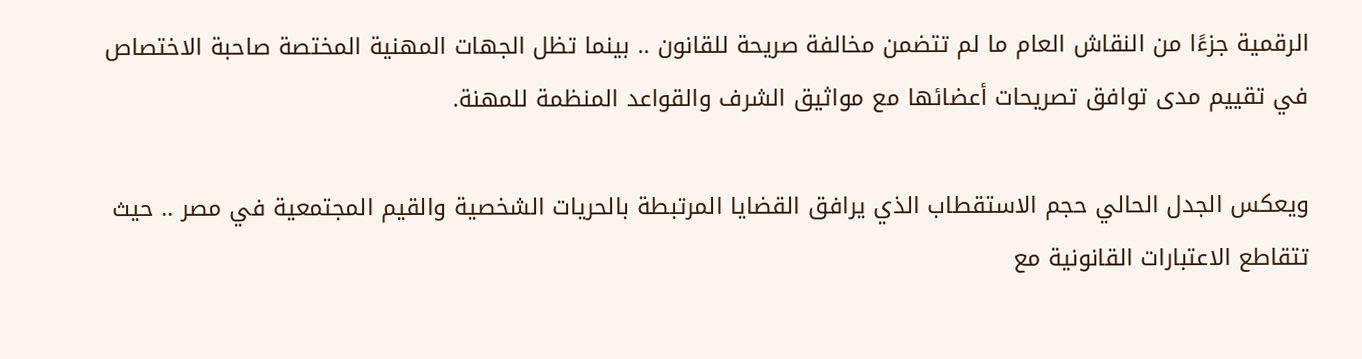الرقمية جزءًا من النقاش العام ما لم تتضمن مخالفة صريحة للقانون .. بينما تظل الجهات المهنية المختصة صاحبة الاختصاص في تقييم مدى توافق تصريحات أعضائها مع مواثيق الشرف والقواعد المنظمة للمهنة.

ويعكس الجدل الحالي حجم الاستقطاب الذي يرافق القضايا المرتبطة بالحريات الشخصية والقيم المجتمعية في مصر .. حيث تتقاطع الاعتبارات القانونية مع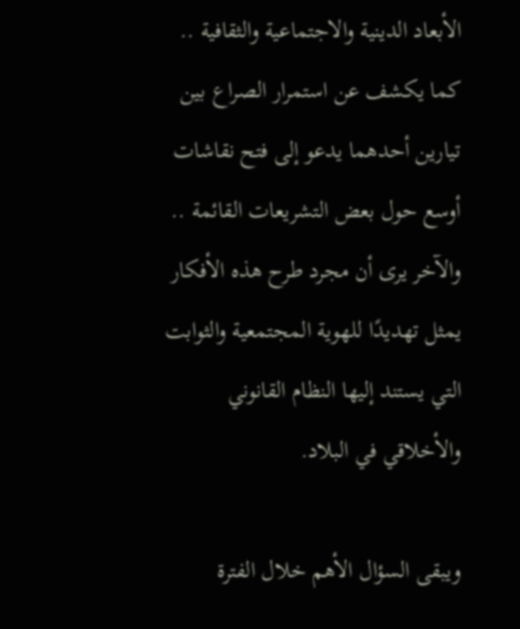الأبعاد الدينية والاجتماعية والثقافية .. كما يكشف عن استمرار الصراع بين تيارين أحدهما يدعو إلى فتح نقاشات أوسع حول بعض التشريعات القائمة .. والآخر يرى أن مجرد طرح هذه الأفكار يمثل تهديدًا للهوية المجتمعية والثوابت التي يستند إليها النظام القانوني والأخلاقي في البلاد.

ويبقى السؤال الأهم خلال الفترة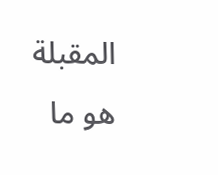المقبلة هو ما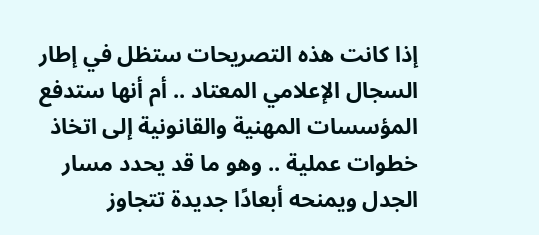إذا كانت هذه التصريحات ستظل في إطار السجال الإعلامي المعتاد .. أم أنها ستدفع المؤسسات المهنية والقانونية إلى اتخاذ خطوات عملية .. وهو ما قد يحدد مسار الجدل ويمنحه أبعادًا جديدة تتجاوز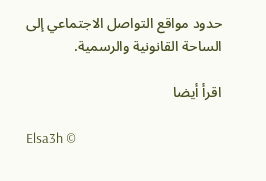حدود مواقع التواصل الاجتماعي إلى الساحة القانونية والرسمية.

اقرأ أيضا

Elsa3h ©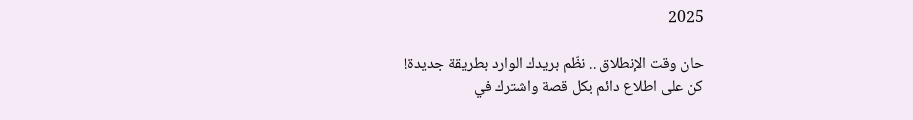2025

حان وقت الإنطلاق .. نظّم بريدك الوارد بطريقة جديدة!
كن على اطلاع دائم بكل قصة واشترك في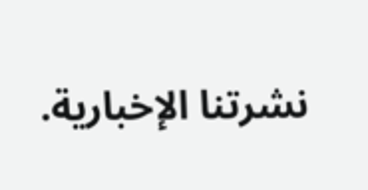نشرتنا الإخبارية.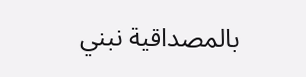بالمصداقية نبني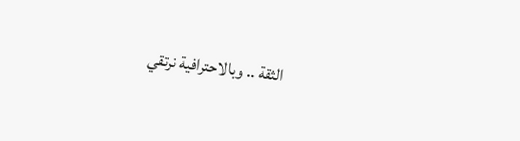الثقة .. وبالاحترافية نرتقي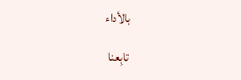بالأداء

تابِعنا